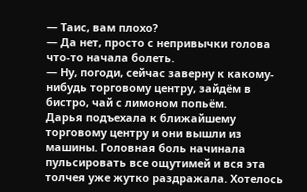— Таис, вам плохо?
— Да нет, просто с непривычки голова что-то начала болеть.
— Ну, погоди, сейчас заверну к какому-нибудь торговому центру, зайдём в бистро, чай с лимоном попьём.
Дарья подъехала к ближайшему торговому центру и они вышли из машины. Головная боль начинала пульсировать все ощутимей и вся эта толчея уже жутко раздражала. Хотелось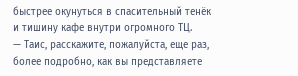быстрее окунуться в спасительный тенёк и тишину кафе внутри огромного ТЦ.
— Таис, расскажите, пожалуйста, еще раз, более подробно, как вы представляете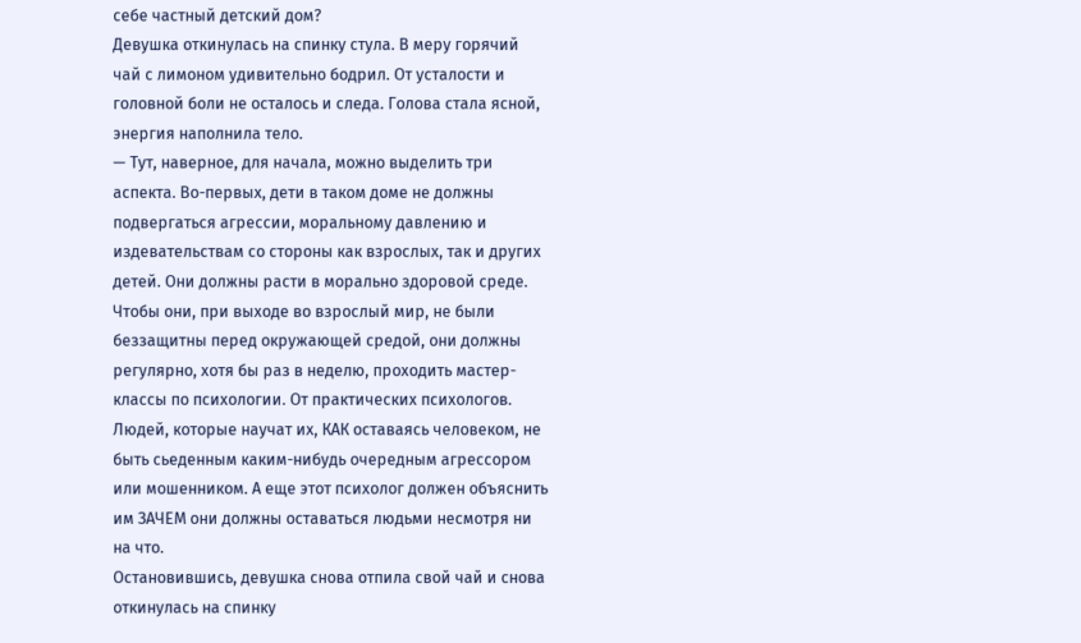себе частный детский дом?
Девушка откинулась на спинку стула. В меру горячий чай с лимоном удивительно бодрил. От усталости и головной боли не осталось и следа. Голова стала ясной, энергия наполнила тело.
— Тут, наверное, для начала, можно выделить три аспекта. Во-первых, дети в таком доме не должны подвергаться агрессии, моральному давлению и издевательствам со стороны как взрослых, так и других детей. Они должны расти в морально здоровой среде. Чтобы они, при выходе во взрослый мир, не были беззащитны перед окружающей средой, они должны регулярно, хотя бы раз в неделю, проходить мастер-классы по психологии. От практических психологов. Людей, которые научат их, КАК оставаясь человеком, не быть сьеденным каким-нибудь очередным агрессором или мошенником. А еще этот психолог должен объяснить им ЗАЧЕМ они должны оставаться людьми несмотря ни на что.
Остановившись, девушка снова отпила свой чай и снова откинулась на спинку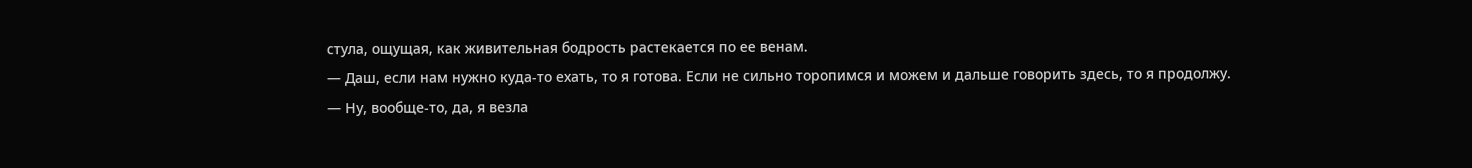стула, ощущая, как живительная бодрость растекается по ее венам.
— Даш, если нам нужно куда-то ехать, то я готова. Если не сильно торопимся и можем и дальше говорить здесь, то я продолжу.
— Ну, вообще-то, да, я везла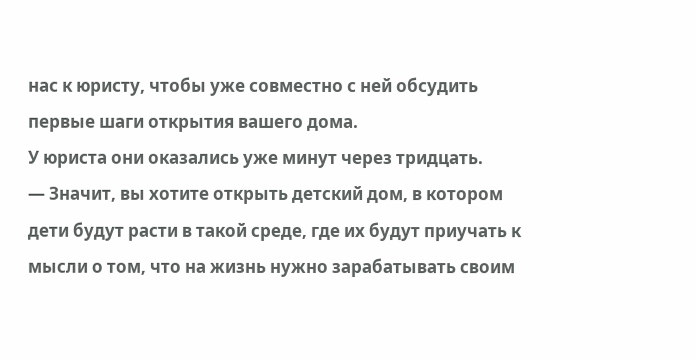нас к юристу, чтобы уже совместно с ней обсудить первые шаги открытия вашего дома.
У юриста они оказались уже минут через тридцать.
— Значит, вы хотите открыть детский дом, в котором дети будут расти в такой среде, где их будут приучать к мысли о том, что на жизнь нужно зарабатывать своим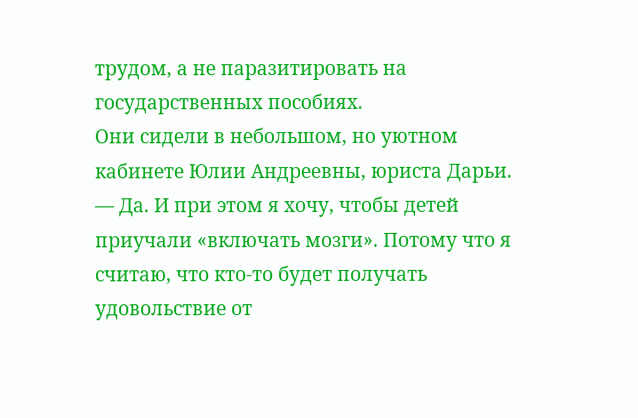трудом, а не паразитировать на государственных пособиях.
Они сидели в небольшом, но уютном кабинете Юлии Андреевны, юриста Дарьи.
— Да. И при этом я хочу, чтобы детей приучали «включать мозги». Потому что я считаю, что кто-то будет получать удовольствие от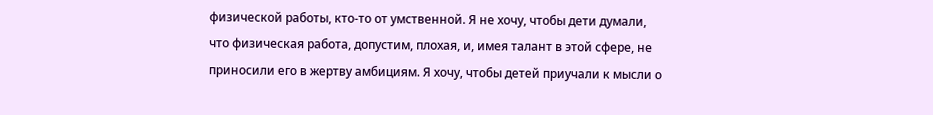физической работы, кто-то от умственной. Я не хочу, чтобы дети думали, что физическая работа, допустим, плохая, и, имея талант в этой сфере, не приносили его в жертву амбициям. Я хочу, чтобы детей приучали к мысли о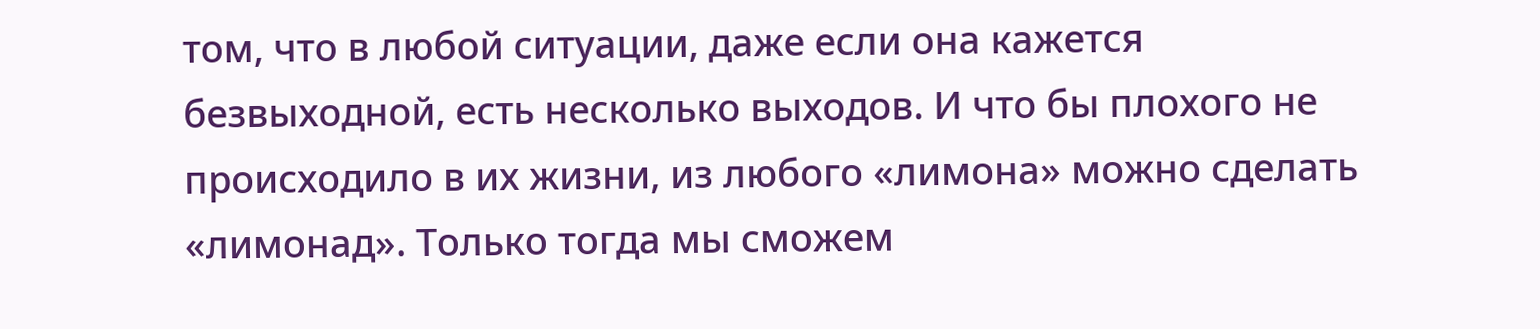том, что в любой ситуации, даже если она кажется безвыходной, есть несколько выходов. И что бы плохого не происходило в их жизни, из любого «лимона» можно сделать «лимонад». Только тогда мы сможем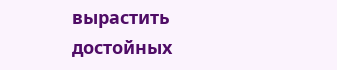вырастить достойных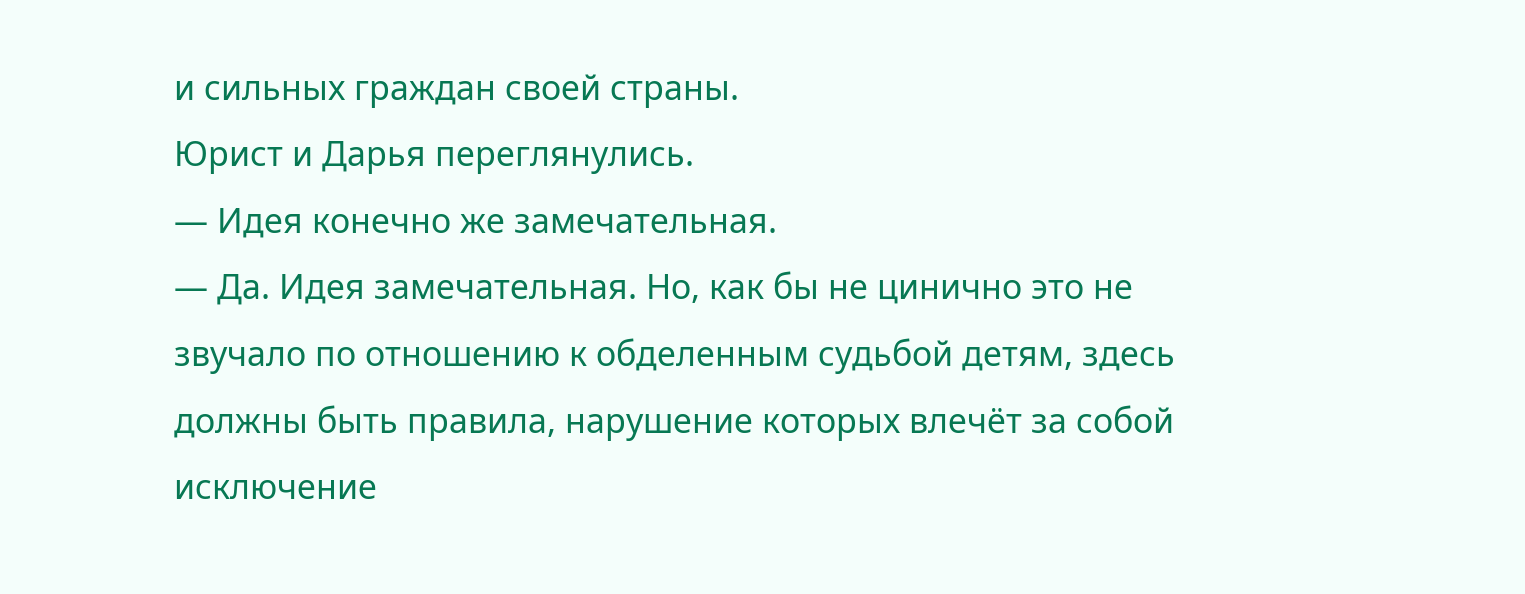и сильных граждан своей страны.
Юрист и Дарья переглянулись.
— Идея конечно же замечательная.
— Да. Идея замечательная. Но, как бы не цинично это не звучало по отношению к обделенным судьбой детям, здесь должны быть правила, нарушение которых влечёт за собой исключение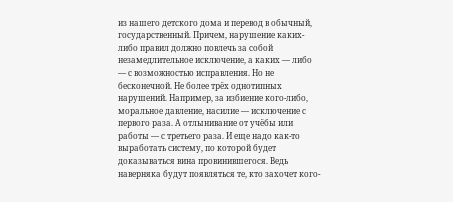из нашего детского дома и перевод в обычный, государственный. Причем, нарушение каких-либо правил должно повлечь за собой незамедлительное исключение, а каких — либо — с возможностью исправления. Но не бесконечной. Не более трёх однотипных нарушений. Например, за избиение кого-либо, моральное давление, насилие — исключение с первого раза. А отлынивание от учёбы или работы — с третьего раза. И еще надо как-то выработать систему, по которой будет доказываться вина провинившегося. Ведь наверняка будут появляться те, кто захочет кого-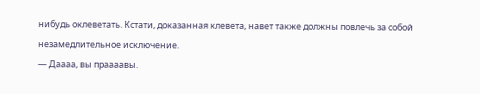нибудь оклеветать. Кстати, доказанная клевета, навет также должны повлечь за собой незамедлительное исключение.
— Даааа, вы праааавы.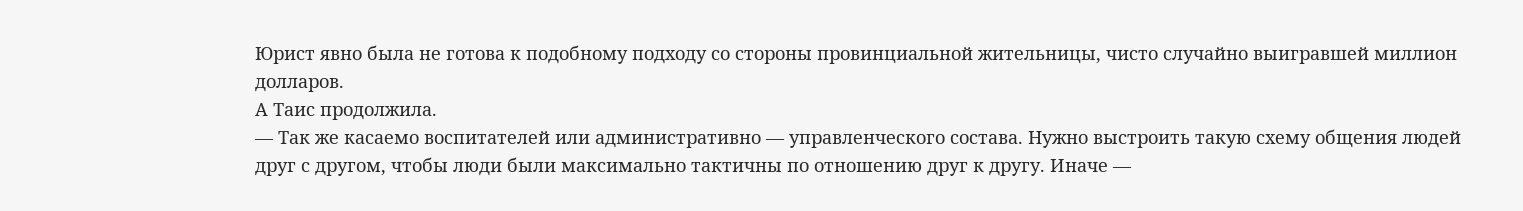Юрист явно была не готова к подобному подходу со стороны провинциальной жительницы, чисто случайно выигравшей миллион долларов.
А Таис продолжила.
— Так же касаемо воспитателей или административно — управленческого состава. Нужно выстроить такую схему общения людей друг с другом, чтобы люди были максимально тактичны по отношению друг к другу. Иначе —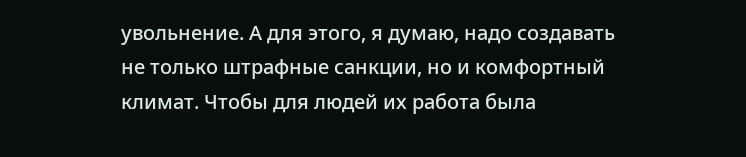увольнение. А для этого, я думаю, надо создавать не только штрафные санкции, но и комфортный климат. Чтобы для людей их работа была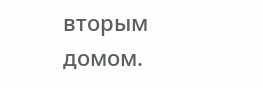вторым домом.